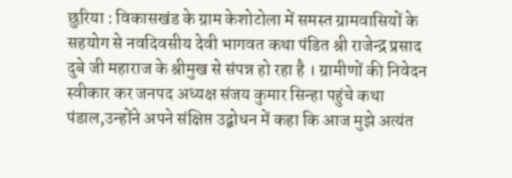छुरिया : विकासखंड के ग्राम केशोटोला में समस्त ग्रामवासियों के सहयोग से नवदिवसीय देवी भागवत कथा पंडित श्री राजेन्द्र प्रसाद दुबे जी महाराज के श्रीमुख से संपन्न हो रहा है । ग्रामीणों की निवेदन स्वीकार कर जनपद अध्यक्ष संजय कुमार सिन्हा पहुंचे कथा पंडाल,उन्होंने अपने संक्षिप्त उद्बोधन में कहा कि आज मुझे अत्यंत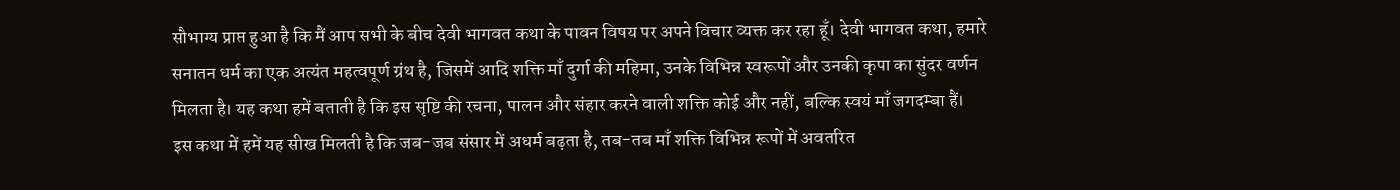सौभाग्य प्राप्त हुआ है कि मैं आप सभी के बीच देवी भागवत कथा के पावन विषय पर अपने विचार व्यक्त कर रहा हूँ। देवी भागवत कथा, हमारे सनातन धर्म का एक अत्यंत महत्वपूर्ण ग्रंथ है, जिसमें आदि शक्ति माँ दुर्गा की महिमा, उनके विभिन्न स्वरूपों और उनकी कृपा का सुंदर वर्णन मिलता है। यह कथा हमें बताती है कि इस सृष्टि की रचना, पालन और संहार करने वाली शक्ति कोई और नहीं, बल्कि स्वयं माँ जगदम्बा हैं।
इस कथा में हमें यह सीख मिलती है कि जब-जब संसार में अधर्म बढ़ता है, तब-तब माँ शक्ति विभिन्न रूपों में अवतरित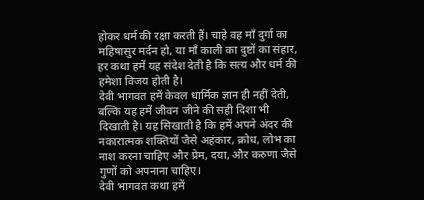होकर धर्म की रक्षा करती हैं। चाहे वह माँ दुर्गा का महिषासुर मर्दन हो, या माँ काली का दुष्टों का संहार, हर कथा हमें यह संदेश देती है कि सत्य और धर्म की हमेशा विजय होती है।
देवी भागवत हमें केवल धार्मिक ज्ञान ही नहीं देती, बल्कि यह हमें जीवन जीने की सही दिशा भी दिखाती है। यह सिखाती है कि हमें अपने अंदर की नकारात्मक शक्तियों जैसे अहंकार, क्रोध, लोभ का नाश करना चाहिए और प्रेम, दया, और करुणा जैसे गुणों को अपनाना चाहिए।
देवी भागवत कथा हमें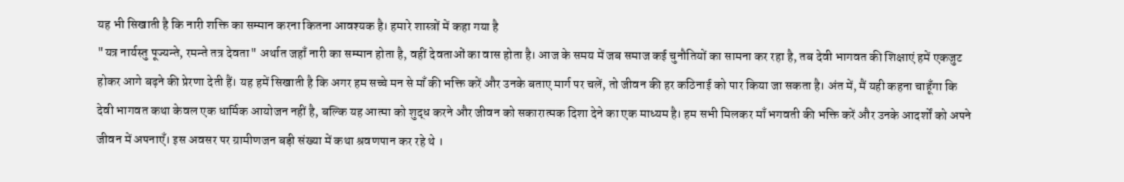यह भी सिखाती है कि नारी शक्ति का सम्मान करना कितना आवश्यक है। हमारे शास्त्रों में कहा गया है
"यत्र नार्यस्तु पूज्यन्ते, रमन्ते तत्र देवता" अर्थात जहाँ नारी का सम्मान होता है, वहीं देवताओं का वास होता है। आज के समय में जब समाज कई चुनौतियों का सामना कर रहा है, तब देवी भागवत की शिक्षाएं हमें एकजुट होकर आगे बढ़ने की प्रेरणा देती हैं। यह हमें सिखाती है कि अगर हम सच्चे मन से माँ की भक्ति करें और उनके बताए मार्ग पर चलें, तो जीवन की हर कठिनाई को पार किया जा सकता है। अंत में, मैं यही कहना चाहूँगा कि देवी भागवत कथा केवल एक धार्मिक आयोजन नहीं है, बल्कि यह आत्मा को शुद्ध करने और जीवन को सकारात्मक दिशा देने का एक माध्यम है। हम सभी मिलकर माँ भगवती की भक्ति करें और उनके आदर्शों को अपने जीवन में अपनाएँ। इस अवसर पर ग्रामीणजन बड़ी संख्या में कथा श्रवणपान कर रहे थे ।